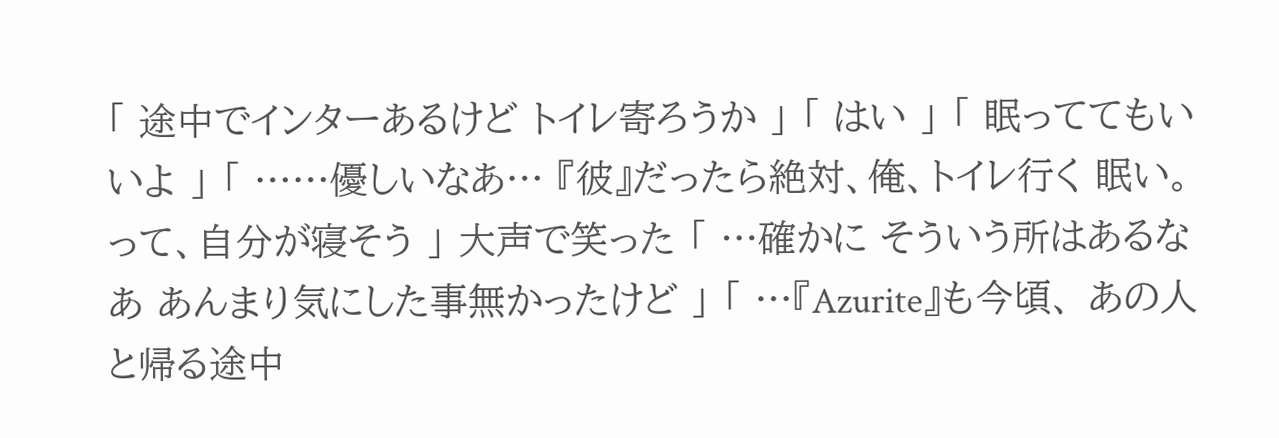「 途中でインターあるけど トイレ寄ろうか 」 「 はい 」 「 眠っててもいいよ 」 「 ……優しいなあ… 『彼』だったら絶対、俺、トイレ行く 眠い。って、自分が寝そう 」 大声で笑った 「 …確かに そういう所はあるなあ あんまり気にした事無かったけど 」 「 …『Azurite』も今頃、 あの人と帰る途中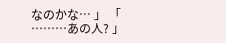なのかな… 」 「 ………あの人? 」